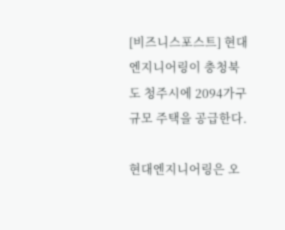[비즈니스포스트] 현대엔지니어링이 충청북도 청주시에 2094가구 규모 주택을 공급한다.

현대엔지니어링은 오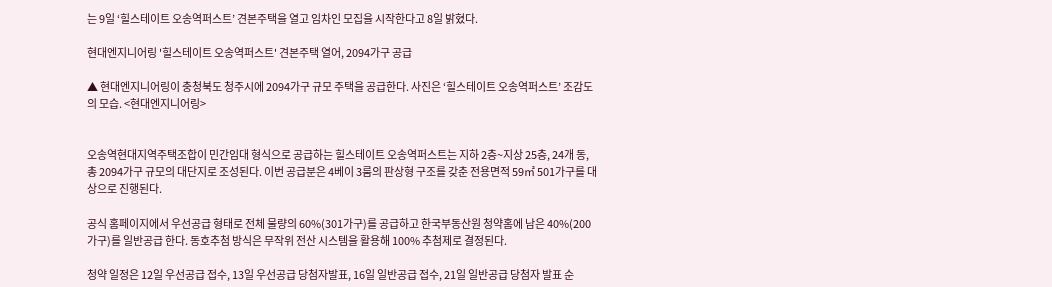는 9일 ‘힐스테이트 오송역퍼스트’ 견본주택을 열고 임차인 모집을 시작한다고 8일 밝혔다.

현대엔지니어링 '힐스테이트 오송역퍼스트' 견본주택 열어, 2094가구 공급

▲ 현대엔지니어링이 충청북도 청주시에 2094가구 규모 주택을 공급한다. 사진은 ‘힐스테이트 오송역퍼스트’ 조감도의 모습. <현대엔지니어링>


오송역현대지역주택조합이 민간임대 형식으로 공급하는 힐스테이트 오송역퍼스트는 지하 2층~지상 25층, 24개 동, 총 2094가구 규모의 대단지로 조성된다. 이번 공급분은 4베이 3룸의 판상형 구조를 갖춘 전용면적 59㎡ 501가구를 대상으로 진행된다.

공식 홈페이지에서 우선공급 형태로 전체 물량의 60%(301가구)를 공급하고 한국부동산원 청약홈에 남은 40%(200가구)를 일반공급 한다. 동호추첨 방식은 무작위 전산 시스템을 활용해 100% 추첨제로 결정된다.

청약 일정은 12일 우선공급 접수, 13일 우선공급 당첨자발표, 16일 일반공급 접수, 21일 일반공급 당첨자 발표 순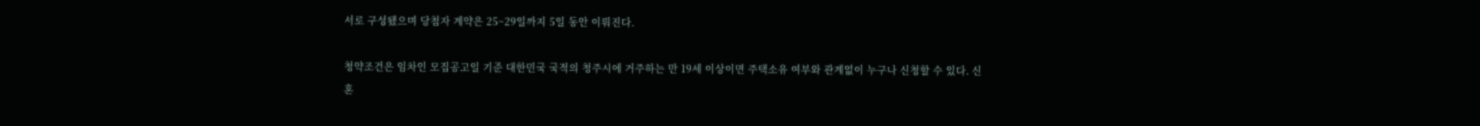서로 구성됐으며 당첨자 계약은 25~29일까지 5일 동안 이뤄진다.

청약조건은 임차인 모집공고일 기준 대한민국 국적의 청주시에 거주하는 만 19세 이상이면 주택소유 여부와 관계없이 누구나 신청할 수 있다. 신혼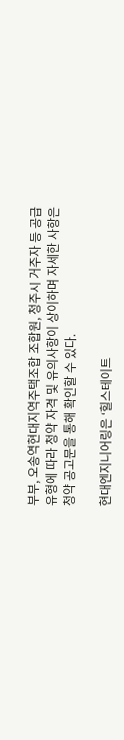부부, 오송역현대지역주택조합 조합원, 청주시 거주자 등 공급유형에 따라 청약 자격 및 유의사항이 상이하며 자세한 사항은 청약 공고문을 통해 확인할 수 있다.

현대엔지니어링은 ‘힐스테이트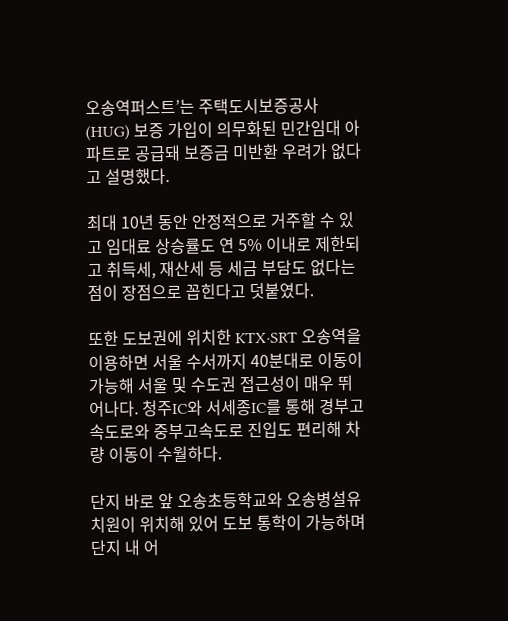오송역퍼스트’는 주택도시보증공사(HUG) 보증 가입이 의무화된 민간임대 아파트로 공급돼 보증금 미반환 우려가 없다고 설명했다.

최대 10년 동안 안정적으로 거주할 수 있고 임대료 상승률도 연 5% 이내로 제한되고 취득세, 재산세 등 세금 부담도 없다는 점이 장점으로 꼽힌다고 덧붙였다.

또한 도보권에 위치한 KTX·SRT 오송역을 이용하면 서울 수서까지 40분대로 이동이 가능해 서울 및 수도권 접근성이 매우 뛰어나다. 청주IC와 서세종IC를 통해 경부고속도로와 중부고속도로 진입도 편리해 차량 이동이 수월하다.

단지 바로 앞 오송초등학교와 오송병설유치원이 위치해 있어 도보 통학이 가능하며 단지 내 어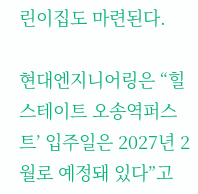린이집도 마련된다.

현대엔지니어링은 “힐스테이트 오송역퍼스트’ 입주일은 2027년 2월로 예정돼 있다”고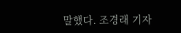말했다. 조경래 기자